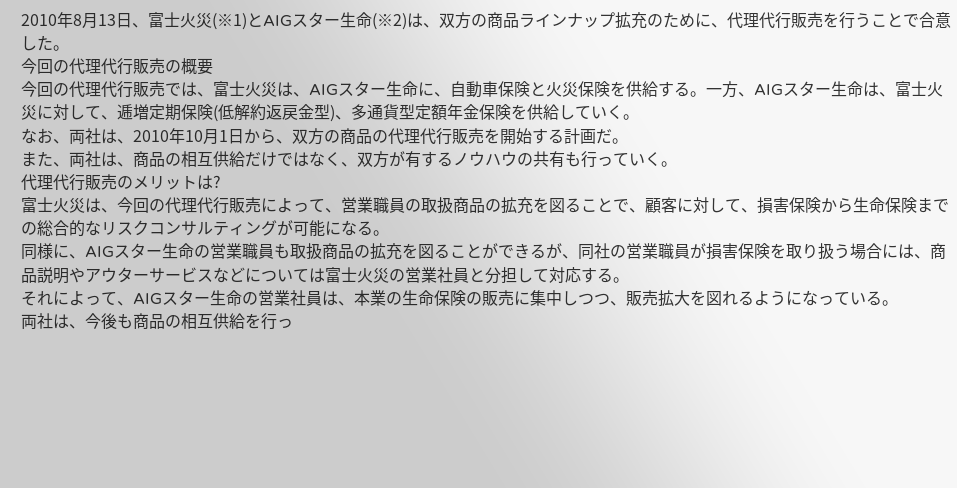2010年8月13日、富士火災(※1)とAIGスター生命(※2)は、双方の商品ラインナップ拡充のために、代理代行販売を行うことで合意した。
今回の代理代行販売の概要
今回の代理代行販売では、富士火災は、AIGスター生命に、自動車保険と火災保険を供給する。一方、AIGスター生命は、富士火災に対して、逓増定期保険(低解約返戻金型)、多通貨型定額年金保険を供給していく。
なお、両社は、2010年10月1日から、双方の商品の代理代行販売を開始する計画だ。
また、両社は、商品の相互供給だけではなく、双方が有するノウハウの共有も行っていく。
代理代行販売のメリットは?
富士火災は、今回の代理代行販売によって、営業職員の取扱商品の拡充を図ることで、顧客に対して、損害保険から生命保険までの総合的なリスクコンサルティングが可能になる。
同様に、AIGスター生命の営業職員も取扱商品の拡充を図ることができるが、同社の営業職員が損害保険を取り扱う場合には、商品説明やアウターサービスなどについては富士火災の営業社員と分担して対応する。
それによって、AIGスター生命の営業社員は、本業の生命保険の販売に集中しつつ、販売拡大を図れるようになっている。
両社は、今後も商品の相互供給を行っ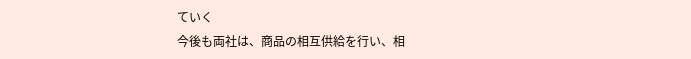ていく
今後も両社は、商品の相互供給を行い、相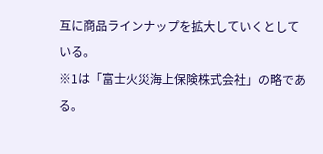互に商品ラインナップを拡大していくとしている。
※1は「富士火災海上保険株式会社」の略である。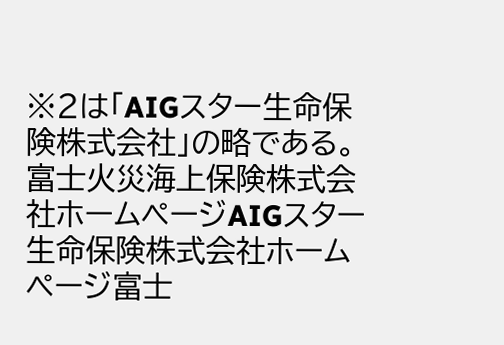※2は「AIGスター生命保険株式会社」の略である。
富士火災海上保険株式会社ホームページAIGスター生命保険株式会社ホームページ富士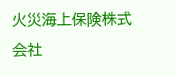火災海上保険株式会社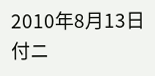2010年8月13日付ニ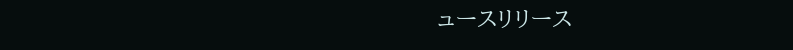ュースリリース